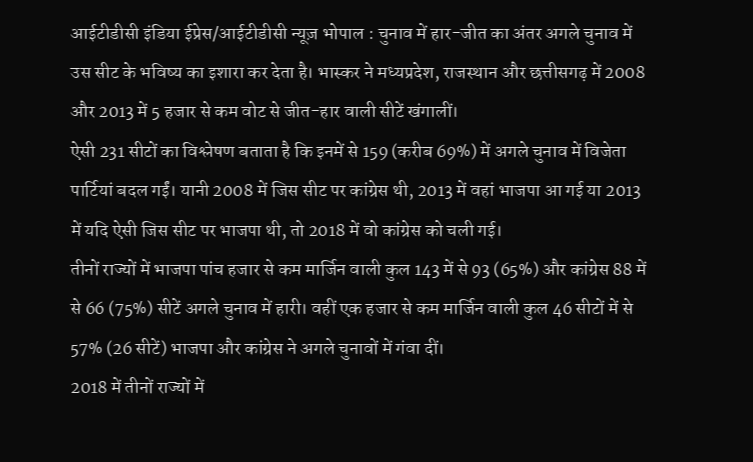आईटीडीसी इंडिया ईप्रेस/आईटीडीसी न्यूज़ भोपाल : चुनाव में हार-जीत का अंतर अगले चुनाव में उस सीट के भविष्य का इशारा कर देता है। भास्कर ने मध्यप्रदेश, राजस्थान और छत्तीसगढ़ में 2008 और 2013 में 5 हजार से कम वोट से जीत-हार वाली सीटें खंगालीं।
ऐसी 231 सीटों का विश्लेषण बताता है कि इनमें से 159 (करीब 69%) में अगले चुनाव में विजेता पार्टियां बदल गईं। यानी 2008 में जिस सीट पर कांग्रेस थी, 2013 में वहां भाजपा आ गई या 2013 में यदि ऐसी जिस सीट पर भाजपा थी, तो 2018 में वो कांग्रेस को चली गई।
तीनों राज्यों में भाजपा पांच हजार से कम मार्जिन वाली कुल 143 में से 93 (65%) और कांग्रेस 88 में से 66 (75%) सीटें अगले चुनाव में हारी। वहीं एक हजार से कम मार्जिन वाली कुल 46 सीटों में से 57% (26 सीटें) भाजपा और कांग्रेस ने अगले चुनावों में गंवा दीं।
2018 में तीनों राज्यों में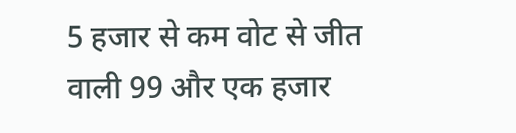5 हजार से कम वोट से जीत वाली 99 और एक हजार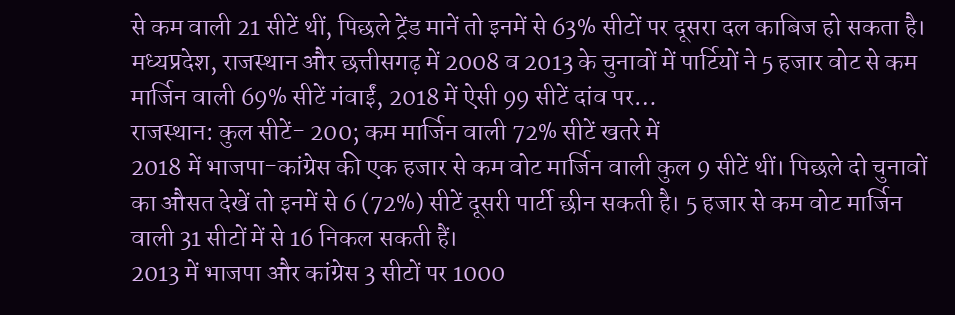से कम वाली 21 सीटें थीं, पिछले ट्रेंड मानें तो इनमें से 63% सीटों पर दूसरा दल काबिज हो सकता है।
मध्यप्रदेश, राजस्थान और छत्तीसगढ़ में 2008 व 2013 के चुनावों में पार्टियों ने 5 हजार वोट से कम मार्जिन वाली 69% सीटें गंवाईं, 2018 में ऐसी 99 सीटें दांव पर…
राजस्थान: कुल सीटें- 200; कम मार्जिन वाली 72% सीटें खतरे में
2018 में भाजपा-कांग्रेस की एक हजार से कम वोट मार्जिन वाली कुल 9 सीटें थीं। पिछले दो चुनावों का औसत देखें तो इनमें से 6 (72%) सीटें दूसरी पार्टी छीन सकती है। 5 हजार से कम वोट मार्जिन वाली 31 सीटों में से 16 निकल सकती हैं।
2013 में भाजपा और कांग्रेस 3 सीटों पर 1000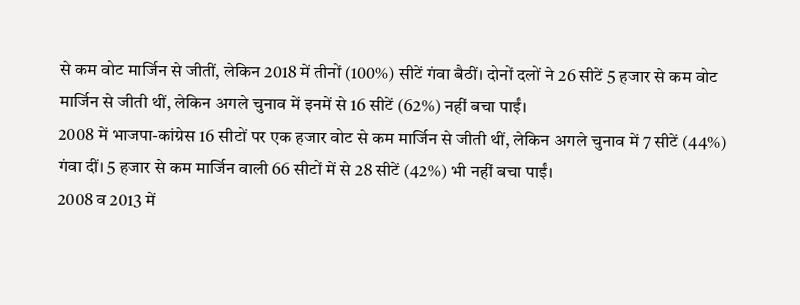से कम वोट मार्जिन से जीतीं, लेकिन 2018 में तीनों (100%) सीटें गंवा बैठीं। दोनों दलों ने 26 सीटें 5 हजार से कम वोट मार्जिन से जीती थीं, लेकिन अगले चुनाव में इनमें से 16 सीटें (62%) नहीं बचा पाईं।
2008 में भाजपा-कांग्रेस 16 सीटों पर एक हजार वोट से कम मार्जिन से जीती थीं, लेकिन अगले चुनाव में 7 सीटें (44%) गंवा दीं। 5 हजार से कम मार्जिन वाली 66 सीटों में से 28 सीटें (42%) भी नहीं बचा पाईं।
2008 व 2013 में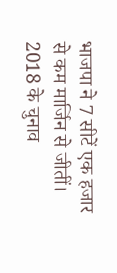भाजपा ने 7 सीटें एक हजार से कम मार्जिन से जीतीं। 2018 के चुनाव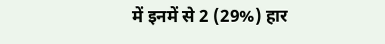में इनमें से 2 (29%) हार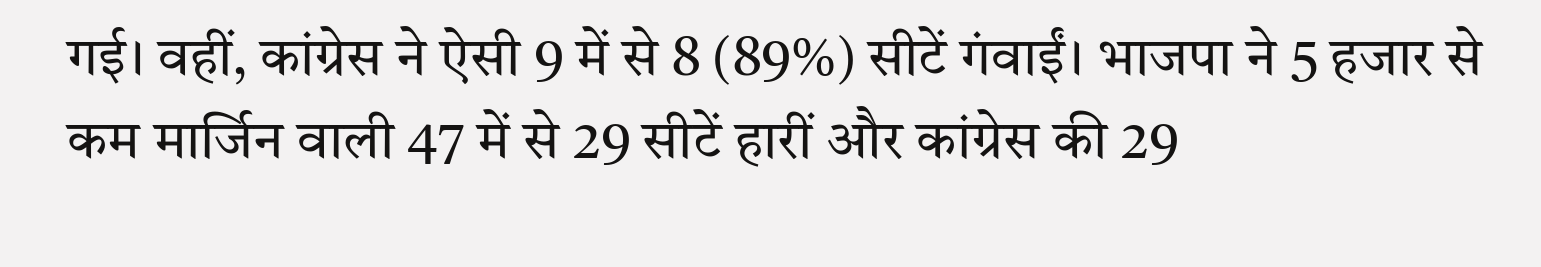गई। वहीं, कांग्रेस ने ऐसी 9 में से 8 (89%) सीटें गंवाईं। भाजपा ने 5 हजार से कम मार्जिन वाली 47 में से 29 सीटें हारीं और कांग्रेस की 29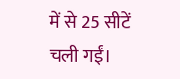में से 25 सीटें चली गईं।